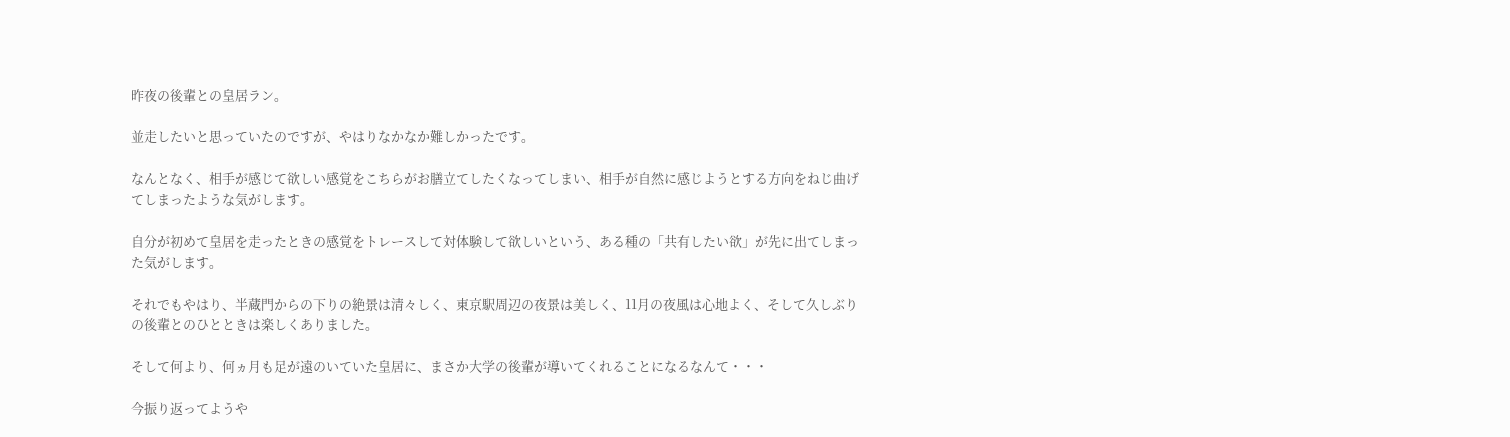昨夜の後輩との皇居ラン。

並走したいと思っていたのですが、やはりなかなか難しかったです。

なんとなく、相手が感じて欲しい感覚をこちらがお膳立てしたくなってしまい、相手が自然に感じようとする方向をねじ曲げてしまったような気がします。

自分が初めて皇居を走ったときの感覚をトレースして対体験して欲しいという、ある種の「共有したい欲」が先に出てしまった気がします。

それでもやはり、半蔵門からの下りの絶景は清々しく、東京駅周辺の夜景は美しく、11月の夜風は心地よく、そして久しぶりの後輩とのひとときは楽しくありました。

そして何より、何ヵ月も足が遠のいていた皇居に、まさか大学の後輩が導いてくれることになるなんて・・・

今振り返ってようや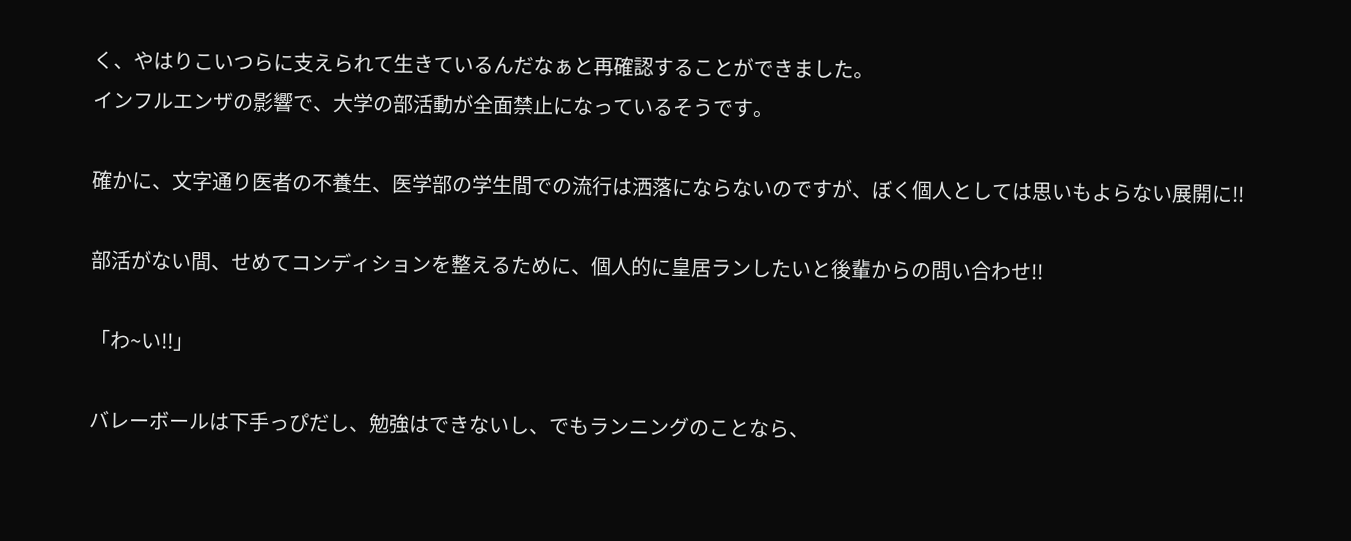く、やはりこいつらに支えられて生きているんだなぁと再確認することができました。
インフルエンザの影響で、大学の部活動が全面禁止になっているそうです。

確かに、文字通り医者の不養生、医学部の学生間での流行は洒落にならないのですが、ぼく個人としては思いもよらない展開に!!

部活がない間、せめてコンディションを整えるために、個人的に皇居ランしたいと後輩からの問い合わせ!!

「わ~い!!」

バレーボールは下手っぴだし、勉強はできないし、でもランニングのことなら、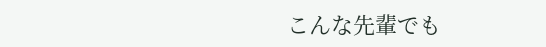こんな先輩でも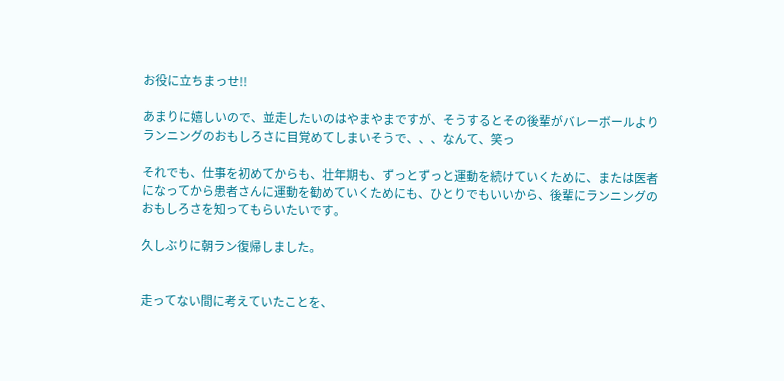お役に立ちまっせ!!

あまりに嬉しいので、並走したいのはやまやまですが、そうするとその後輩がバレーボールよりランニングのおもしろさに目覚めてしまいそうで、、、なんて、笑っ

それでも、仕事を初めてからも、壮年期も、ずっとずっと運動を続けていくために、または医者になってから患者さんに運動を勧めていくためにも、ひとりでもいいから、後輩にランニングのおもしろさを知ってもらいたいです。

久しぶりに朝ラン復帰しました。


走ってない間に考えていたことを、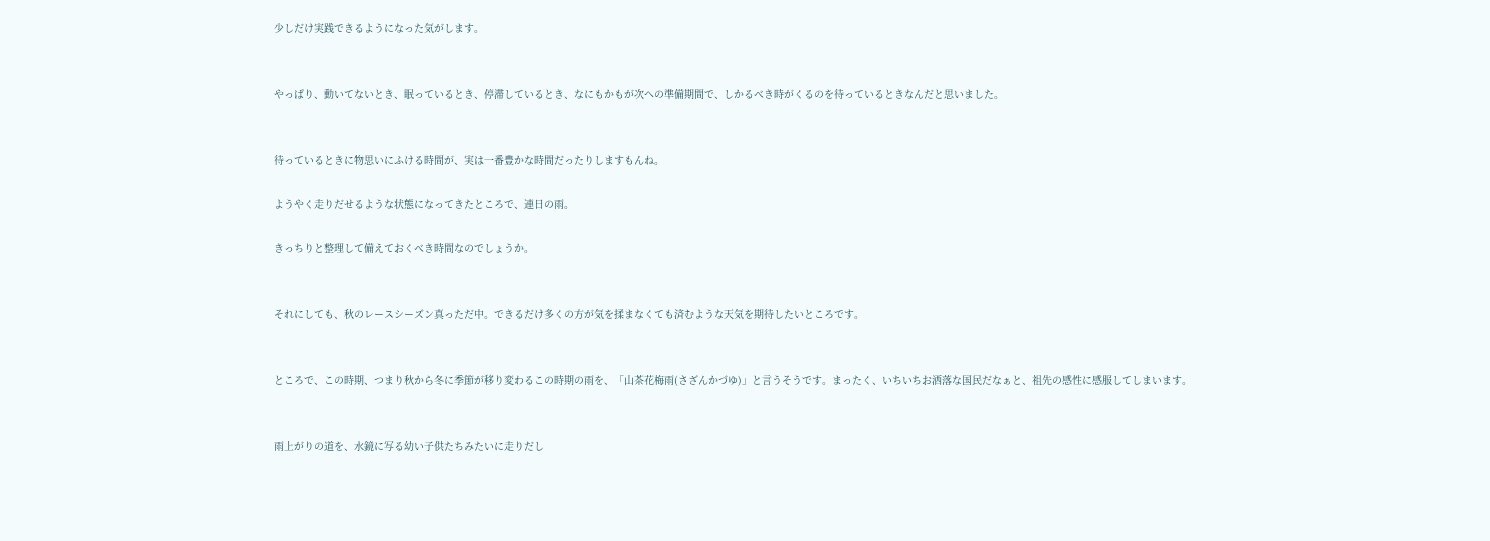少しだけ実践できるようになった気がします。


やっぱり、動いてないとき、眠っているとき、停滞しているとき、なにもかもが次への準備期間で、しかるべき時がくるのを待っているときなんだと思いました。


待っているときに物思いにふける時間が、実は一番豊かな時間だったりしますもんね。

ようやく走りだせるような状態になってきたところで、連日の雨。

きっちりと整理して備えておくべき時間なのでしょうか。


それにしても、秋のレースシーズン真っただ中。できるだけ多くの方が気を揉まなくても済むような天気を期待したいところです。


ところで、この時期、つまり秋から冬に季節が移り変わるこの時期の雨を、「山茶花梅雨(さざんかづゆ)」と言うそうです。まったく、いちいちお洒落な国民だなぁと、祖先の感性に感服してしまいます。


雨上がりの道を、水鏡に写る幼い子供たちみたいに走りだし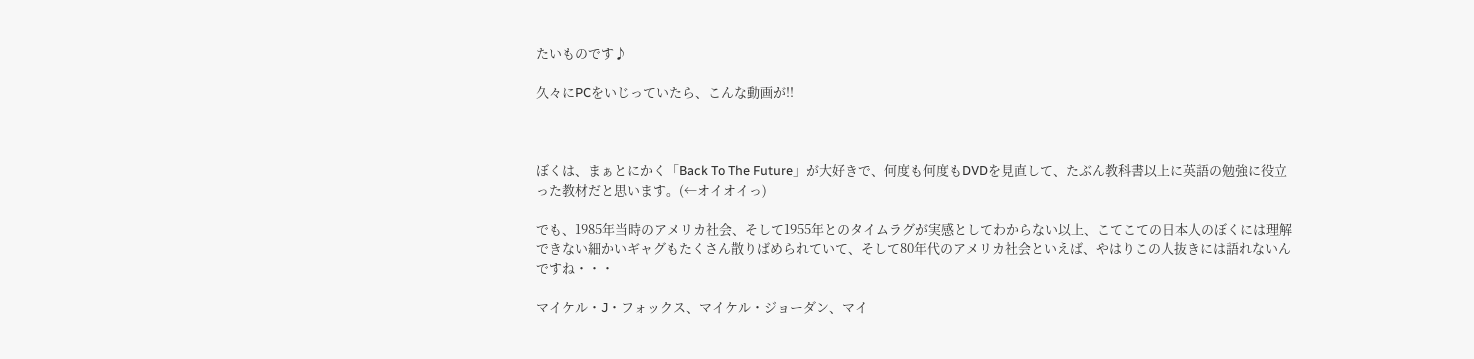たいものです♪

久々にPCをいじっていたら、こんな動画が!!



ぼくは、まぁとにかく「Back To The Future」が大好きで、何度も何度もDVDを見直して、たぶん教科書以上に英語の勉強に役立った教材だと思います。(←オイオイっ)

でも、1985年当時のアメリカ社会、そして1955年とのタイムラグが実感としてわからない以上、こてこての日本人のぼくには理解できない細かいギャグもたくさん散りばめられていて、そして80年代のアメリカ社会といえば、やはりこの人抜きには語れないんですね・・・

マイケル・J・フォックス、マイケル・ジョーダン、マイ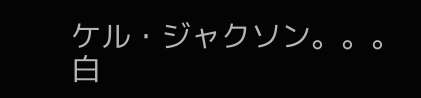ケル・ジャクソン。。。
白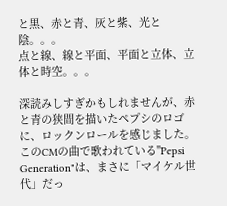と黒、赤と青、灰と紫、光と陰。。。
点と線、線と平面、平面と立体、立体と時空。。。

深読みしすぎかもしれませんが、赤と青の狭間を描いたペプシのロゴに、ロックンロールを感じました。
このCMの曲で歌われている"Pepsi Generation"は、まさに「マイケル世代」だっ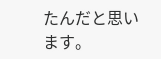たんだと思います。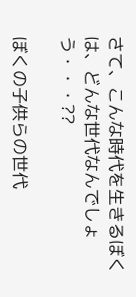さて、こんな時代を生きるぼくは、どんな世代なんでしょう・・・??

ぼくの子供らの世代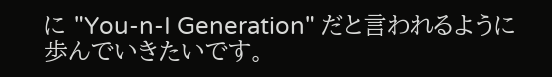に "You-n-I Generation" だと言われるように歩んでいきたいです。